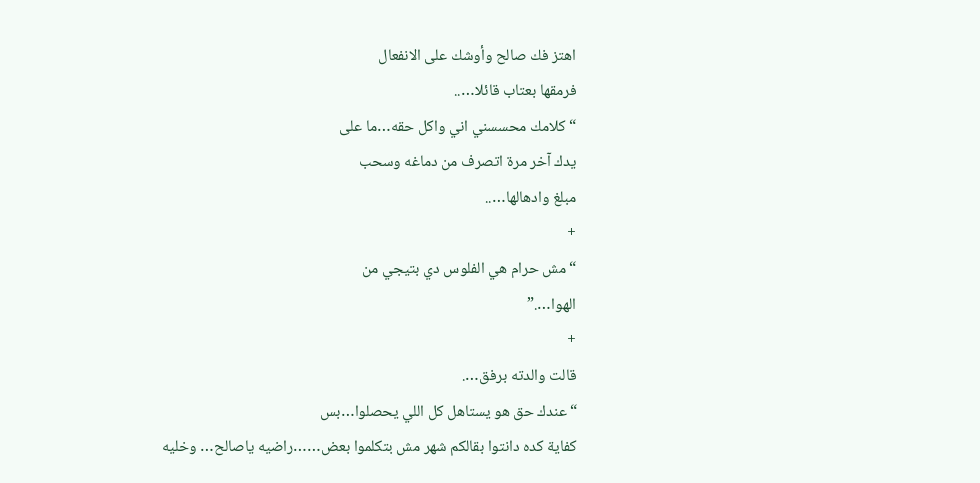اهتز فك صالح وأوشك على الانفعال
فرمقها بعتاب قائلا…..
“كلامك محسسني اني واكل حقه…ما على
يدك آخر مرة اتصرف من دماغه وسحب
مبلغ وادهالها…..
+
“مش حرام هي الفلوس دي بتيجي من
الهوا….”
+
قالت والدته برفق….
“عندك حق هو يستاهل كل اللي يحصلوا…بس
كفاية كده دانتوا بقالكم شهر مش بتكلموا بعض……راضيه ياصالح… وخليه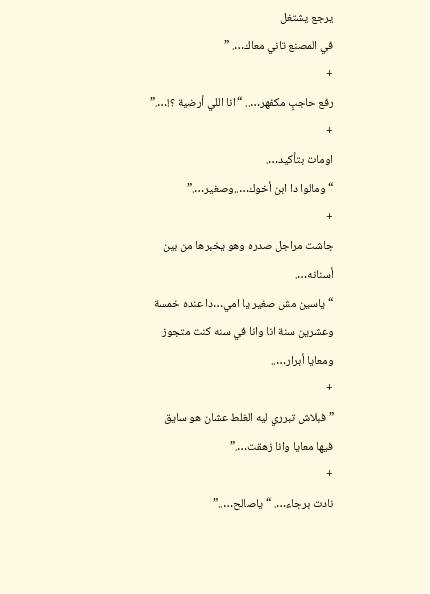يرجع يشتغل
في المصنع تاني معاك…. ”
+
رفع حاجبٍ مكفهر….. “انا اللي أرضية ؟!….”
+
اومات بتأكيد….
“ومالوا دا ابن أخوك…..وصغير….”
+
جاشت مراجل صدره وهو يخبرها من بين
أسنانه….
“ياسين مش صغير يا امي…دا عنده خمسة
وعشرين سنة انا وانا في سنه كنت متجوز
ومعايا أبرار…..
+
” فبلاش تبرري ليه الغلط عشان هو سايق
فيها معايا وانا زهقت….”
+
نادت برجاء…. “ياصالح…..”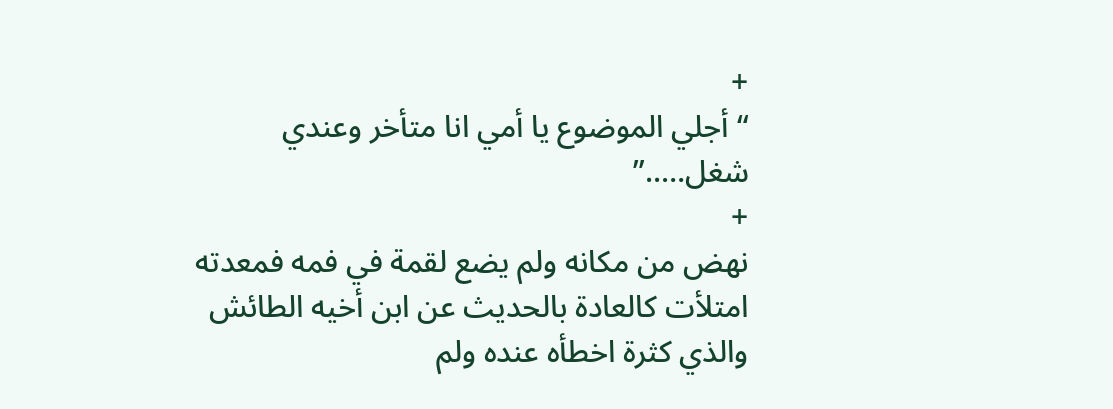+
“أجلي الموضوع يا أمي انا متأخر وعندي
شغل…..”
+
نهض من مكانه ولم يضع لقمة في فمه فمعدته
امتلأت كالعادة بالحديث عن ابن أخيه الطائش
والذي كثرة اخطأه عنده ولم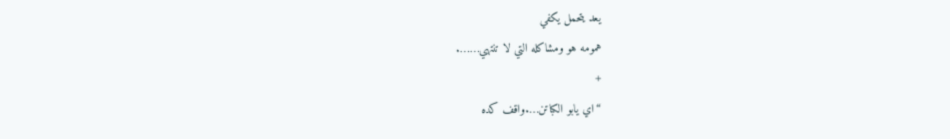يعد يتحمل يكفي
همومه هو ومشاكله التي لا تنتهي…….
+
“اي يابو الكباتن….واقف كده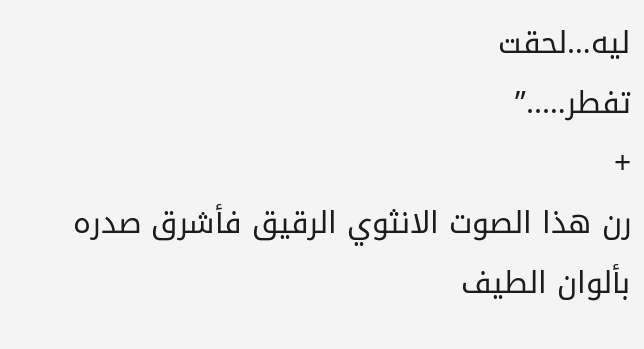ليه…لحقت
تفطر…..”
+
رن هذا الصوت الانثوي الرقيق فأشرق صدره
بألوان الطيف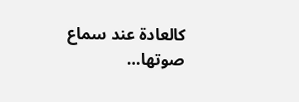كالعادة عند سماع صوتها…